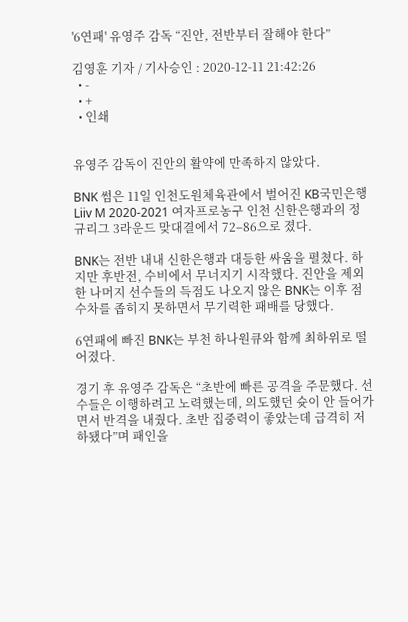'6연패' 유영주 감독 “진안, 전반부터 잘해야 한다”

김영훈 기자 / 기사승인 : 2020-12-11 21:42:26
  • -
  • +
  • 인쇄


유영주 감독이 진안의 활약에 만족하지 않았다.

BNK 썸은 11일 인천도원체육관에서 벌어진 KB국민은행 Liiv M 2020-2021 여자프로농구 인천 신한은행과의 정규리그 3라운드 맞대결에서 72–86으로 졌다.

BNK는 전반 내내 신한은행과 대등한 싸움을 펼쳤다. 하지만 후반전, 수비에서 무너지기 시작했다. 진안을 제외한 나머지 선수들의 득점도 나오지 않은 BNK는 이후 점수차를 좁히지 못하면서 무기력한 패배를 당했다.

6연패에 빠진 BNK는 부천 하나원큐와 함께 최하위로 떨어졌다.

경기 후 유영주 감독은 “초반에 빠른 공격을 주문했다. 선수들은 이행하려고 노력했는데, 의도했던 슛이 안 들어가면서 반격을 내줬다. 초반 집중력이 좋았는데 급격히 저하됐다”며 패인을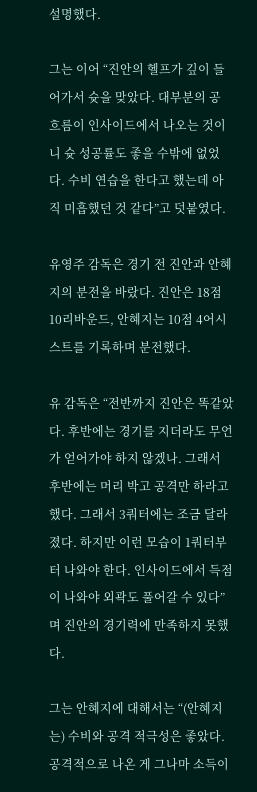설명했다.

그는 이어 “진안의 헬프가 깊이 들어가서 슛을 맞았다. 대부분의 공 흐름이 인사이드에서 나오는 것이니 슛 성공률도 좋을 수밖에 없었다. 수비 연습을 한다고 했는데 아직 미흡했던 것 같다”고 덧붙였다.

유영주 감독은 경기 전 진안과 안혜지의 분전을 바랐다. 진안은 18점 10리바운드, 안혜지는 10점 4어시스트를 기록하며 분전했다.

유 감독은 “전반까지 진안은 똑같았다. 후반에는 경기를 지더라도 무언가 얻어가야 하지 않겠나. 그래서 후반에는 머리 박고 공격만 하라고 했다. 그래서 3쿼터에는 조금 달라졌다. 하지만 이런 모습이 1쿼터부터 나와야 한다. 인사이드에서 득점이 나와야 외곽도 풀어갈 수 있다”며 진안의 경기력에 만족하지 못했다.

그는 안혜지에 대해서는 “(안혜지는) 수비와 공격 적극성은 좋았다. 공격적으로 나온 게 그나마 소득이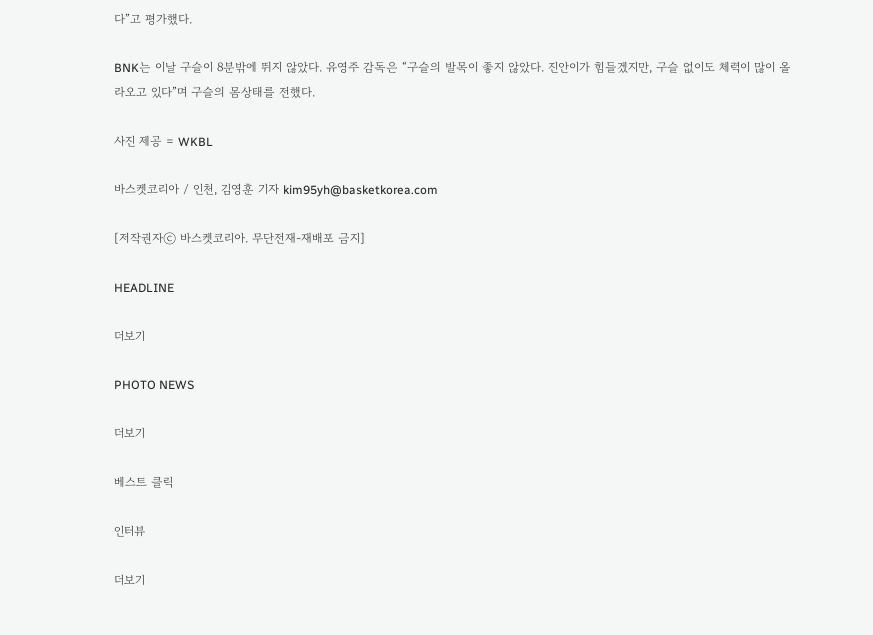다”고 평가했다.

BNK는 이날 구슬이 8분밖에 뛰지 않았다. 유영주 감독은 “구슬의 발목이 좋지 않았다. 진안이가 힘들겠지만, 구슬 없이도 체력이 많이 올라오고 있다”며 구슬의 몸상태를 전했다.

사진 제공 = WKBL

바스켓코리아 / 인천, 김영훈 기자 kim95yh@basketkorea.com

[저작권자ⓒ 바스켓코리아. 무단전재-재배포 금지]

HEADLINE

더보기

PHOTO NEWS

더보기

베스트 클릭

인터뷰

더보기